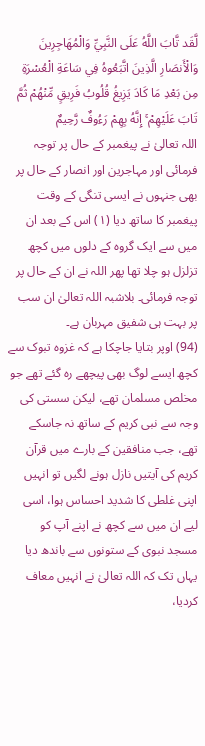لَّقَد تَّابَ اللَّهُ عَلَى النَّبِيِّ وَالْمُهَاجِرِينَ وَالْأَنصَارِ الَّذِينَ اتَّبَعُوهُ فِي سَاعَةِ الْعُسْرَةِ مِن بَعْدِ مَا كَادَ يَزِيغُ قُلُوبُ فَرِيقٍ مِّنْهُمْ ثُمَّ تَابَ عَلَيْهِمْ ۚ إِنَّهُ بِهِمْ رَءُوفٌ رَّحِيمٌ
اللہ تعالیٰ نے پیغمبر کے حال پر توجہ فرمائی اور مہاجرین اور انصار کے حال پر بھی جنہوں نے ایسی تنگی کے وقت پیغمبر کا ساتھ دیا (١) اس کے بعد ان میں سے ایک گروہ کے دلوں میں کچھ تزلزل ہو چلا تھا پھر اللہ نے ان کے حال پر توجہ فرمائی۔ بلاشبہ اللہ تعالیٰ ان سب پر بہت ہی شفیق مہربان ہے۔
(94) اوپر بتایا جاچکا ہے کہ غزوہ تبوک سے کچھ ایسے لوگ بھی پیچھے رہ گئے تھے جو مخلص مسلمان تھے، لیکن سستی کی وجہ سے نبی کریم کے ساتھ نہ جاسکے تھے، جب منافقین کے بارے میں قرآن کریم کی آیتیں نازل ہونے لگیں تو انہیں اپنی غلطی کا شدید احساس ہوا، اسی لیے ان میں سے کچھ نے اپنے آپ کو مسجد نبوی کے ستونوں سے باندھ دیا یہاں تک کہ اللہ تعالیٰ نے انہیں معاف کردیا،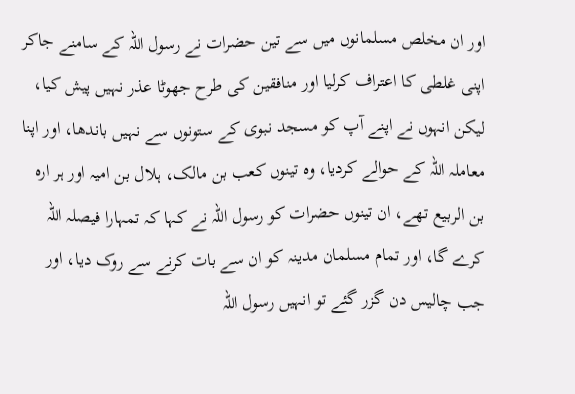اور ان مخلص مسلمانوں میں سے تین حضرات نے رسول اللہ کے سامنے جاکر اپنی غلطی کا اعتراف کرلیا اور منافقین کی طرح جھوٹا عذر نہیں پیش کیا، لیکن انہوں نے اپنے آپ کو مسجد نبوی کے ستونوں سے نہیں باندھا، اور اپنا معاملہ اللہ کے حوالے کردیا، وہ تینوں کعب بن مالک، ہلال بن امیہ اور ہر ارہ بن الربیع تھے، ان تینوں حضرات کو رسول اللہ نے کہا کہ تمہارا فیصلہ اللہ کرے گا، اور تمام مسلمان مدینہ کو ان سے بات کرنے سے روک دیا، اور جب چالیس دن گزر گئے تو انہیں رسول اللہ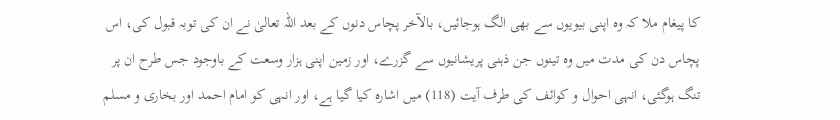کا پیغام ملا کہ وہ اپنی بیویوں سے بھی الگ ہوجائیں، بالآخر پچاس دنوں کے بعد اللہ تعالیٰ نے ان کی توبہ قبول کی، اس پچاس دن کی مدت میں وہ تینوں جن ذہنی پریشانیوں سے گزرے، اور زمین اپنی ہزار وسعت کے باوجود جس طرح ان پر تنگ ہوگئی، انہی احوال و کوائف کی طرف آیت (118) میں اشارہ کیا گیا ہے، اور انہی کو امام احمد اور بخاری و مسلم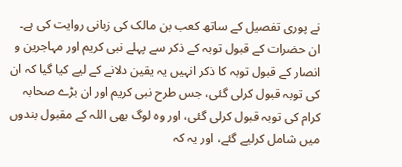نے پوری تفصیل کے ساتھ کعب بن مالک کی زبانی روایت کی ہے۔ ان حضرات کے قبول توبہ کے ذکر سے پہلے نبی کریم اور مہاجرین و انصار کے قبول توبہ کا ذکر انہیں یہ یقین دلانے کے لیے کیا گیا کہ ان کی توبہ قبول کرلی گئی، جس طرح نبی کریم اور ان بڑے صحابہ کرام کی توبہ قبول کرلی گئی، اور وہ لوگ بھی اللہ کے مقبول بندوں میں شامل کرلیے گئے، اور یہ کہ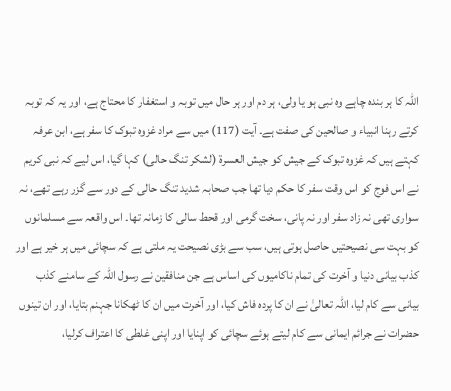اللہ کا ہر بندہ چاہے وہ نبی ہو یا ولی، ہر دم اور ہر حال میں توبہ و استغفار کا محتاج ہے، اور یہ کہ توبہ کرتے رہنا انبیاء و صالحین کی صفت ہے۔ آیت (117) میں سے مراد غزوہ تبوک کا سفر ہے، ابن عرفہ کہتے ہیں کہ غزوہ تبوک کے جیش کو جیش العسرۃ (لشکر تنگ حالی) کہا گیا، اس لیے کہ نبی کریم نے اس فوج کو اس وقت سفر کا حکم دیا تھا جب صحابہ شدید تنگ حالی کے دور سے گزر رہے تھے، نہ سواری تھی نہ زاد سفر اور نہ پانی، سخت گرمی اور قحط سالی کا زمانہ تھا۔ اس واقعہ سے مسلمانوں کو بہت سی نصیحتیں حاصل ہوتی ہیں، سب سے بڑی نصیحت یہ ملتی ہے کہ سچائی میں ہر خیر ہے اور کذب بیانی دنیا و آخرت کی تمام ناکامیوں کی اساس ہے جن منافقین نے رسول اللہ کے سامنے کذب بیانی سے کام لیا، اللہ تعالیٰ نے ان کا پردہ فاش کیا، اور آخرت میں ان کا ٹھکانا جہنم بتایا، اور ان تینوں حضرات نے جرائم ایمانی سے کام لیتے ہوئے سچائی کو اپنایا اور اپنی غلطی کا اعتراف کرلیا،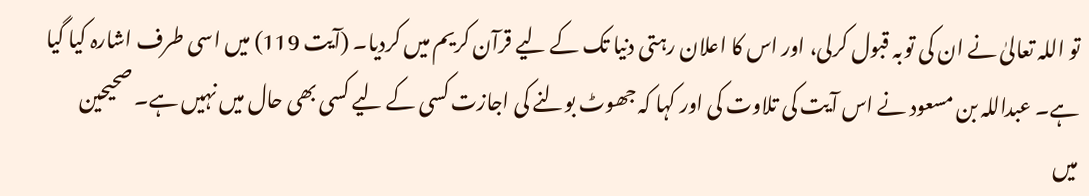تو اللہ تعالیٰ نے ان کی توبہ قبول کرلی، اور اس کا اعلان رہتی دنیا تک کے لیے قرآن کریم میں کردیا۔ (آیت 119) میں اسی طرف اشارہ کیا گیا ہے۔ عبداللہ بن مسعود نے اس آیت کی تلاوت کی اور کہا کہ جھوٹ بولنے کی اجازت کسی کے لیے کسی بھی حال میں نہیں ہے۔ صحیحین میں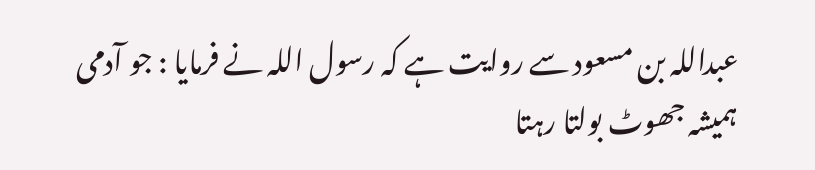عبداللہ بن مسعود سے روایت ہے کہ رسول اللہ نے فرمایا : جو آدمی ہمیشہ جھوٹ بولتا رہتا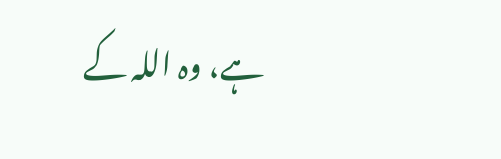ہے، وہ اللہ کے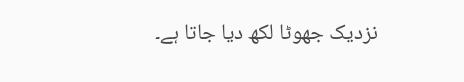نزدیک جھوٹا لکھ دیا جاتا ہے۔